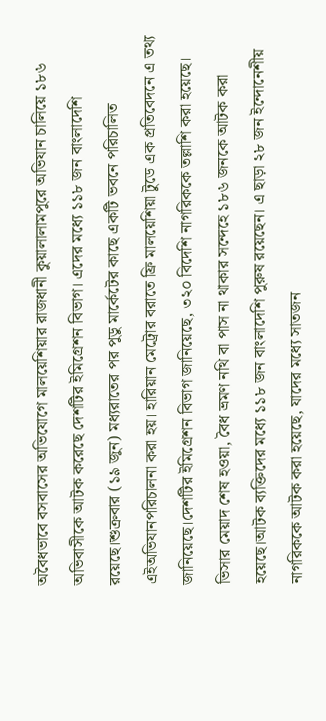অবৈধভাবে বসবাসের অভিযোগে মালয়েশিয়ার রাজধানী কুয়ালালামপুরে অভিযান চালিয়ে ১৮৬ অভিবাসীকে আটক করেছে দেশটির ইমিগ্রেশন বিভাগ। এদের মধ্যে ১১৮ জন বাংলাদেশি রয়েছে।শুক্রবার (১৯ জুন) মধ্যরাতের পর পুডু মার্কেটের কাছে একটি ভবনে পরিচালিত এইঅভিযানপরিচালনা করা হয়। হারিয়ান মেট্রোর বরাতে ফ্রি মালয়েশিয়া টুডে এক প্রতিবেদনে এ তথ্য জানিয়েছে।দেশটির ইমিগ্রেশন বিভাগ জানিয়েছে, ৩২০ বিদেশি নাগরিককে তল্লাশি করা হয়েছে। ভিসার মেয়াদ শেষ হওয়া, বৈধ ভ্রমণ নথি বা পাস না থাকার সন্দেহে ১৮৬ জনকে আটক করা হয়েছে।আটক ব্যক্তিদের মধ্যে ১১৮ জন বাংলাদেশি পুরুষ রয়েছেন। এ ছাড়া ২৮ জন ইন্দোনেশীয় নাগরিককে আটক করা হয়েছে, যাদের মধ্যে সাতজন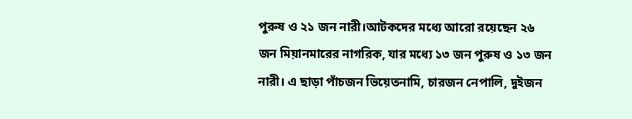পুরুষ ও ২১ জন নারী।আটকদের মধ্যে আরো রয়েছেন ২৬ জন মিয়ানমারের নাগরিক, যার মধ্যে ১৩ জন পুরুষ ও ১৩ জন নারী। এ ছাড়া পাঁচজন ভিয়েতনামি, চারজন নেপালি, দুইজন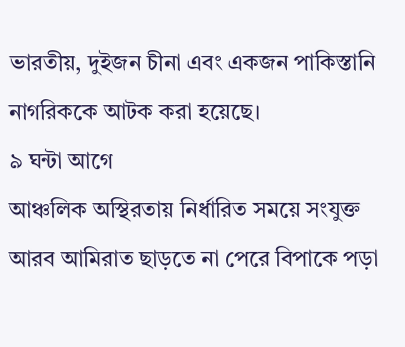ভারতীয়, দুইজন চীনা এবং একজন পাকিস্তানি নাগরিককে আটক করা হয়েছে।
৯ ঘন্টা আগে
আঞ্চলিক অস্থিরতায় নির্ধারিত সময়ে সংযুক্ত আরব আমিরাত ছাড়তে না পেরে বিপাকে পড়া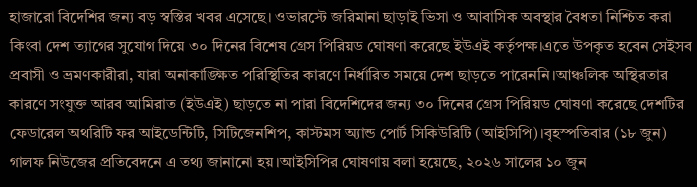হাজারো বিদেশির জন্য বড় স্বস্তির খবর এসেছে। ওভারস্টে জরিমানা ছাড়াই ভিসা ও আবাসিক অবস্থার বৈধতা নিশ্চিত করা কিংবা দেশ ত্যাগের সুযোগ দিয়ে ৩০ দিনের বিশেষ গ্রেস পিরিয়ড ঘোষণা করেছে ইউএই কর্তৃপক্ষ।এতে উপকৃত হবেন সেইসব প্রবাসী ও ভ্রমণকারীরা, যারা অনাকাঙ্ক্ষিত পরিস্থিতির কারণে নির্ধারিত সময়ে দেশ ছাড়তে পারেননি।আঞ্চলিক অস্থিরতার কারণে সংযুক্ত আরব আমিরাত (ইউএই) ছাড়তে না পারা বিদেশিদের জন্য ৩০ দিনের গ্রেস পিরিয়ড ঘোষণা করেছে দেশটির ফেডারেল অথরিটি ফর আইডেন্টিটি, সিটিজেনশিপ, কাস্টমস অ্যান্ড পোর্ট সিকিউরিটি (আইসিপি)।বৃহস্পতিবার (১৮ জুন) গালফ নিউজের প্রতিবেদনে এ তথ্য জানানো হয়।আইসিপির ঘোষণায় বলা হয়েছে, ২০২৬ সালের ১০ জুন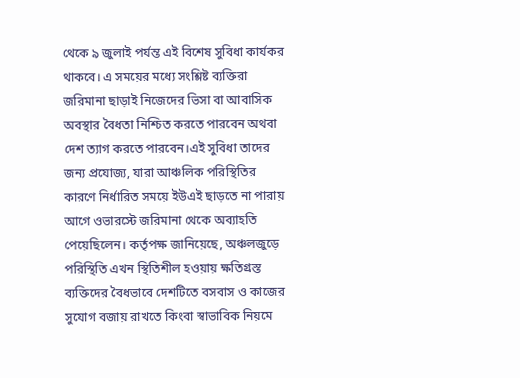থেকে ৯ জুলাই পর্যন্ত এই বিশেষ সুবিধা কার্যকর থাকবে। এ সময়ের মধ্যে সংশ্লিষ্ট ব্যক্তিরা জরিমানা ছাড়াই নিজেদের ভিসা বা আবাসিক অবস্থার বৈধতা নিশ্চিত করতে পারবেন অথবা দেশ ত্যাগ করতে পারবেন।এই সুবিধা তাদের জন্য প্রযোজ্য, যারা আঞ্চলিক পরিস্থিতির কারণে নির্ধারিত সময়ে ইউএই ছাড়তে না পারায় আগে ওভারস্টে জরিমানা থেকে অব্যাহতি পেয়েছিলেন। কর্তৃপক্ষ জানিয়েছে, অঞ্চলজুড়ে পরিস্থিতি এখন স্থিতিশীল হওয়ায় ক্ষতিগ্রস্ত ব্যক্তিদের বৈধভাবে দেশটিতে বসবাস ও কাজের সুযোগ বজায় রাখতে কিংবা স্বাভাবিক নিয়মে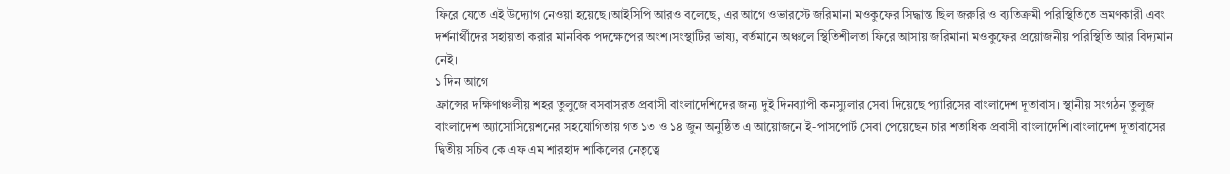ফিরে যেতে এই উদ্যোগ নেওয়া হয়েছে।আইসিপি আরও বলেছে, এর আগে ওভারস্টে জরিমানা মওকুফের সিদ্ধান্ত ছিল জরুরি ও ব্যতিক্রমী পরিস্থিতিতে ভ্রমণকারী এবং দর্শনার্থীদের সহায়তা করার মানবিক পদক্ষেপের অংশ।সংস্থাটির ভাষ্য, বর্তমানে অঞ্চলে স্থিতিশীলতা ফিরে আসায় জরিমানা মওকুফের প্রয়োজনীয় পরিস্থিতি আর বিদ্যমান নেই।
১ দিন আগে
ফ্রান্সের দক্ষিণাঞ্চলীয় শহর তুলুজে বসবাসরত প্রবাসী বাংলাদেশিদের জন্য দুই দিনব্যাপী কনস্যুলার সেবা দিয়েছে প্যারিসের বাংলাদেশ দূতাবাস। স্থানীয় সংগঠন তুলুজ বাংলাদেশ অ্যাসোসিয়েশনের সহযোগিতায় গত ১৩ ও ১৪ জুন অনুষ্ঠিত এ আয়োজনে ই-পাসপোর্ট সেবা পেয়েছেন চার শতাধিক প্রবাসী বাংলাদেশি।বাংলাদেশ দূতাবাসের দ্বিতীয় সচিব কে এফ এম শারহাদ শাকিলের নেতৃত্বে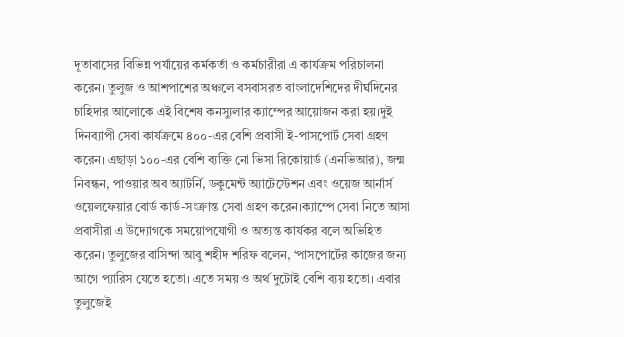দূতাবাসের বিভিন্ন পর্যায়ের কর্মকর্তা ও কর্মচারীরা এ কার্যক্রম পরিচালনা করেন। তুলুজ ও আশপাশের অঞ্চলে বসবাসরত বাংলাদেশিদের দীর্ঘদিনের চাহিদার আলোকে এই বিশেষ কনস্যুলার ক্যাম্পের আয়োজন করা হয়।দুই দিনব্যাপী সেবা কার্যক্রমে ৪০০-এর বেশি প্রবাসী ই-পাসপোর্ট সেবা গ্রহণ করেন। এছাড়া ১০০-এর বেশি ব্যক্তি নো ভিসা রিকোয়ার্ড (এনভিআর), জন্ম নিবন্ধন, পাওয়ার অব অ্যাটর্নি, ডকুমেন্ট অ্যাটেস্টেশন এবং ওয়েজ আর্নার্স ওয়েলফেয়ার বোর্ড কার্ড-সংক্রান্ত সেবা গ্রহণ করেন।ক্যাম্পে সেবা নিতে আসা প্রবাসীরা এ উদ্যোগকে সময়োপযোগী ও অত্যন্ত কার্যকর বলে অভিহিত করেন। তুলুজের বাসিন্দা আবু শহীদ শরিফ বলেন, ‘পাসপোর্টের কাজের জন্য আগে প্যারিস যেতে হতো। এতে সময় ও অর্থ দুটোই বেশি ব্যয় হতো। এবার তুলুজেই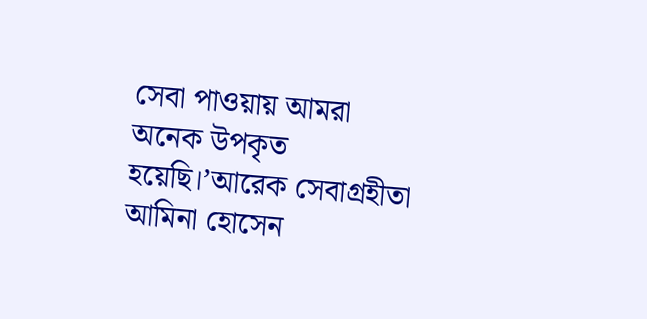সেবা পাওয়ায় আমরা অনেক উপকৃত হয়েছি।’আরেক সেবাগ্রহীতা আমিনা হোসেন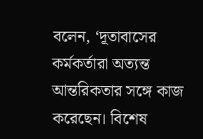বলেন, ‘দূতাবাসের কর্মকর্তারা অত্যন্ত আন্তরিকতার সঙ্গে কাজ করেছেন। বিশেষ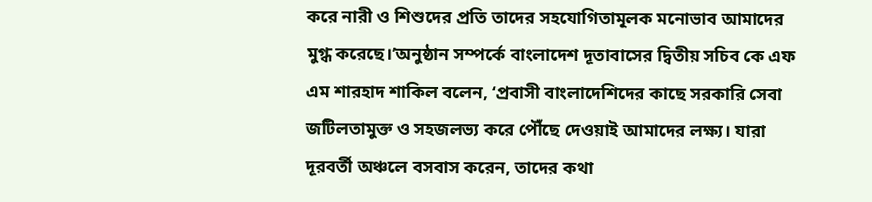করে নারী ও শিশুদের প্রতি তাদের সহযোগিতামূলক মনোভাব আমাদের মুগ্ধ করেছে।’অনুষ্ঠান সম্পর্কে বাংলাদেশ দূতাবাসের দ্বিতীয় সচিব কে এফ এম শারহাদ শাকিল বলেন, ‘প্রবাসী বাংলাদেশিদের কাছে সরকারি সেবা জটিলতামুক্ত ও সহজলভ্য করে পৌঁছে দেওয়াই আমাদের লক্ষ্য। যারা দূরবর্তী অঞ্চলে বসবাস করেন, তাদের কথা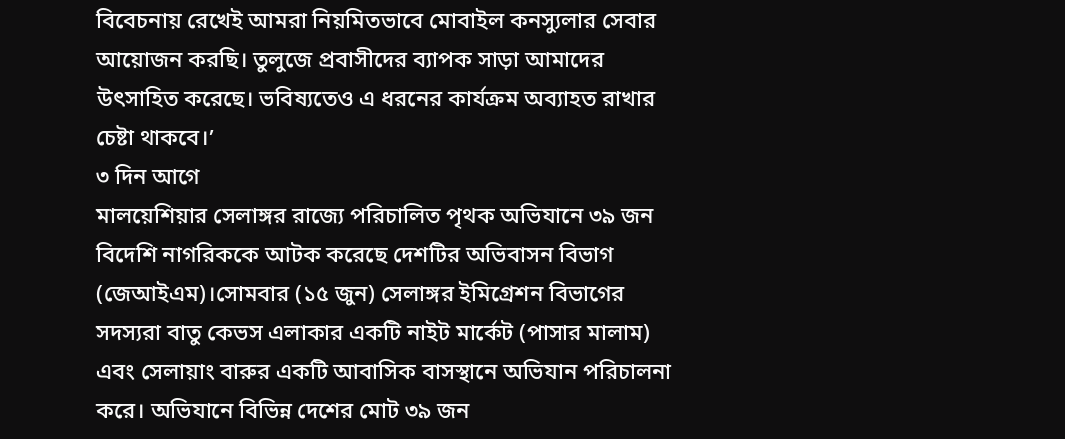বিবেচনায় রেখেই আমরা নিয়মিতভাবে মোবাইল কনস্যুলার সেবার আয়োজন করছি। তুলুজে প্রবাসীদের ব্যাপক সাড়া আমাদের উৎসাহিত করেছে। ভবিষ্যতেও এ ধরনের কার্যক্রম অব্যাহত রাখার চেষ্টা থাকবে।’
৩ দিন আগে
মালয়েশিয়ার সেলাঙ্গর রাজ্যে পরিচালিত পৃথক অভিযানে ৩৯ জন বিদেশি নাগরিককে আটক করেছে দেশটির অভিবাসন বিভাগ (জেআইএম)।সোমবার (১৫ জুন) সেলাঙ্গর ইমিগ্রেশন বিভাগের সদস্যরা বাতু কেভস এলাকার একটি নাইট মার্কেট (পাসার মালাম) এবং সেলায়াং বারুর একটি আবাসিক বাসস্থানে অভিযান পরিচালনা করে। অভিযানে বিভিন্ন দেশের মোট ৩৯ জন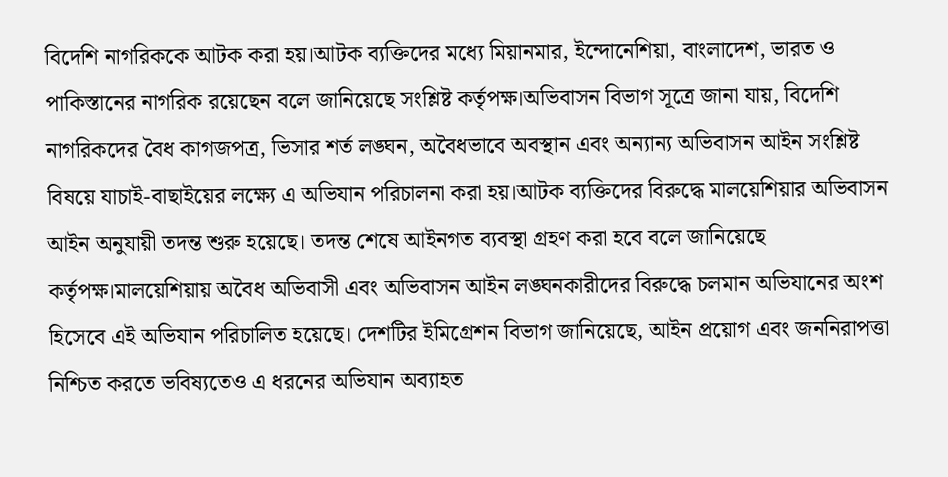বিদেশি নাগরিককে আটক করা হয়।আটক ব্যক্তিদের মধ্যে মিয়ানমার, ইন্দোনেশিয়া, বাংলাদেশ, ভারত ও পাকিস্তানের নাগরিক রয়েছেন বলে জানিয়েছে সংশ্লিষ্ট কর্তৃপক্ষ।অভিবাসন বিভাগ সূত্রে জানা যায়, বিদেশি নাগরিকদের বৈধ কাগজপত্র, ভিসার শর্ত লঙ্ঘন, অবৈধভাবে অবস্থান এবং অন্যান্য অভিবাসন আইন সংশ্লিষ্ট বিষয়ে যাচাই-বাছাইয়ের লক্ষ্যে এ অভিযান পরিচালনা করা হয়।আটক ব্যক্তিদের বিরুদ্ধে মালয়েশিয়ার অভিবাসন আইন অনুযায়ী তদন্ত শুরু হয়েছে। তদন্ত শেষে আইনগত ব্যবস্থা গ্রহণ করা হবে বলে জানিয়েছে কর্তৃপক্ষ।মালয়েশিয়ায় অবৈধ অভিবাসী এবং অভিবাসন আইন লঙ্ঘনকারীদের বিরুদ্ধে চলমান অভিযানের অংশ হিসেবে এই অভিযান পরিচালিত হয়েছে। দেশটির ইমিগ্রেশন বিভাগ জানিয়েছে, আইন প্রয়োগ এবং জননিরাপত্তা নিশ্চিত করতে ভবিষ্যতেও এ ধরনের অভিযান অব্যাহত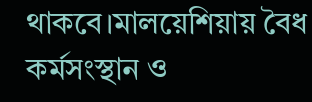থাকবে।মালয়েশিয়ায় বৈধ কর্মসংস্থান ও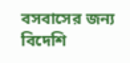বসবাসের জন্য বিদেশি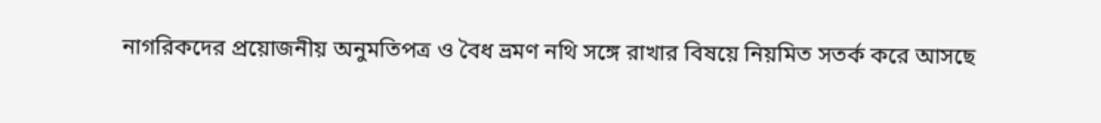নাগরিকদের প্রয়োজনীয় অনুমতিপত্র ও বৈধ ভ্রমণ নথি সঙ্গে রাখার বিষয়ে নিয়মিত সতর্ক করে আসছে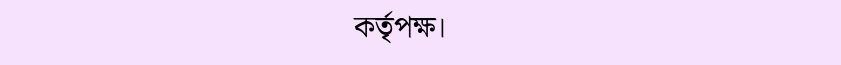কর্তৃপক্ষ।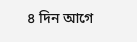৪ দিন আগে